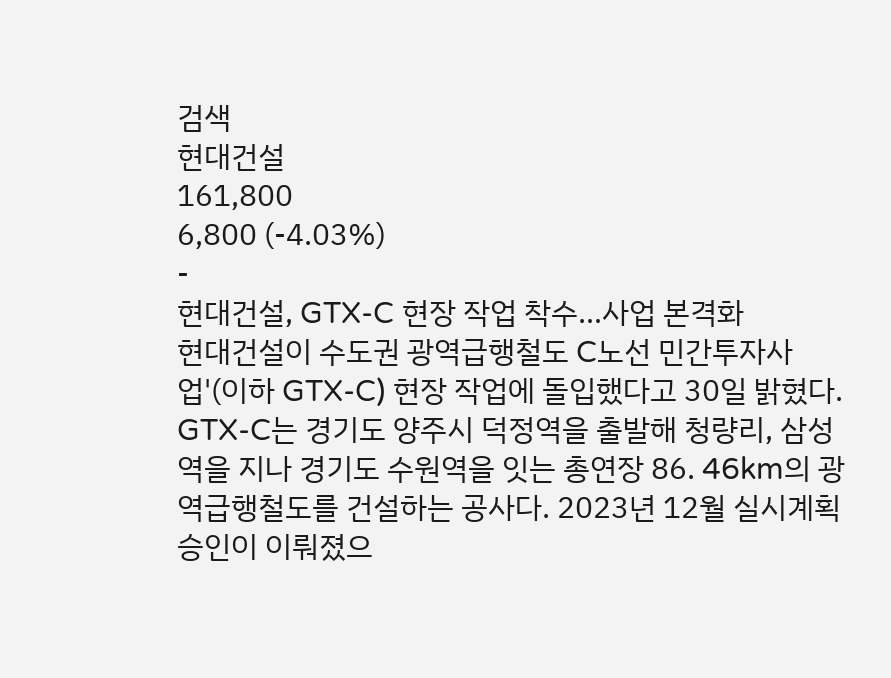검색
현대건설
161,800
6,800 (-4.03%)
-
현대건설, GTX-C 현장 작업 착수…사업 본격화
현대건설이 수도권 광역급행철도 C노선 민간투자사업'(이하 GTX-C) 현장 작업에 돌입했다고 30일 밝혔다. GTX-C는 경기도 양주시 덕정역을 출발해 청량리, 삼성역을 지나 경기도 수원역을 잇는 총연장 86. 46km의 광역급행철도를 건설하는 공사다. 2023년 12월 실시계획 승인이 이뤄졌으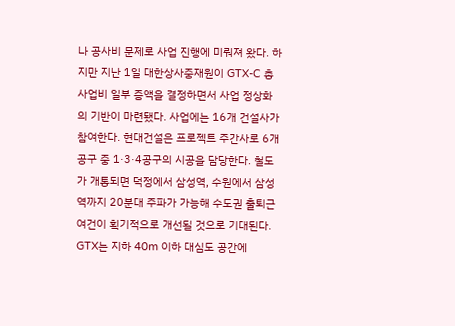나 공사비 문제로 사업 진행에 미뤄져 왔다. 하지만 지난 1일 대한상사중재원이 GTX-C 총사업비 일부 증액을 결정하면서 사업 정상화의 기반이 마련됐다. 사업에는 16개 건설사가 참여한다. 현대건설은 프로젝트 주간사로 6개 공구 중 1·3·4공구의 시공을 담당한다. 철도가 개통되면 덕정에서 삼성역, 수원에서 삼성역까지 20분대 주파가 가능해 수도권 출퇴근 여건이 획기적으로 개선될 것으로 기대된다. GTX는 지하 40m 이하 대심도 공간에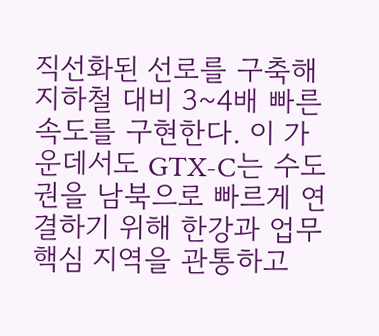직선화된 선로를 구축해 지하철 대비 3~4배 빠른 속도를 구현한다. 이 가운데서도 GTX-C는 수도권을 남북으로 빠르게 연결하기 위해 한강과 업무 핵심 지역을 관통하고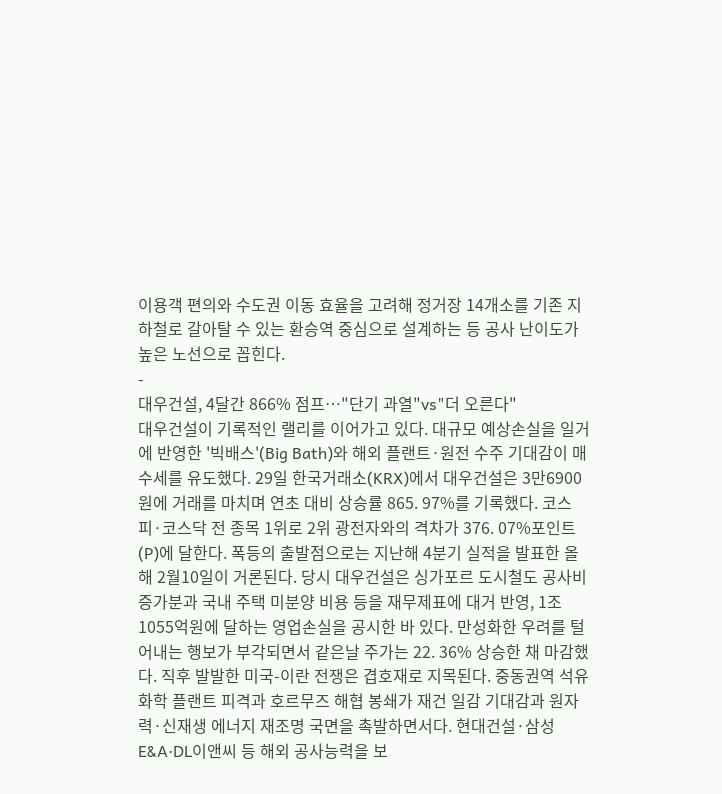이용객 편의와 수도권 이동 효율을 고려해 정거장 14개소를 기존 지하철로 갈아탈 수 있는 환승역 중심으로 설계하는 등 공사 난이도가 높은 노선으로 꼽힌다.
-
대우건설, 4달간 866% 점프…"단기 과열"vs"더 오른다"
대우건설이 기록적인 랠리를 이어가고 있다. 대규모 예상손실을 일거에 반영한 '빅배스'(Big Bath)와 해외 플랜트·원전 수주 기대감이 매수세를 유도했다. 29일 한국거래소(KRX)에서 대우건설은 3만6900원에 거래를 마치며 연초 대비 상승률 865. 97%를 기록했다. 코스피·코스닥 전 종목 1위로 2위 광전자와의 격차가 376. 07%포인트(P)에 달한다. 폭등의 출발점으로는 지난해 4분기 실적을 발표한 올해 2월10일이 거론된다. 당시 대우건설은 싱가포르 도시철도 공사비 증가분과 국내 주택 미분양 비용 등을 재무제표에 대거 반영, 1조1055억원에 달하는 영업손실을 공시한 바 있다. 만성화한 우려를 털어내는 행보가 부각되면서 같은날 주가는 22. 36% 상승한 채 마감했다. 직후 발발한 미국-이란 전쟁은 겹호재로 지목된다. 중동권역 석유화학 플랜트 피격과 호르무즈 해협 봉쇄가 재건 일감 기대감과 원자력·신재생 에너지 재조명 국면을 촉발하면서다. 현대건설·삼성E&A·DL이앤씨 등 해외 공사능력을 보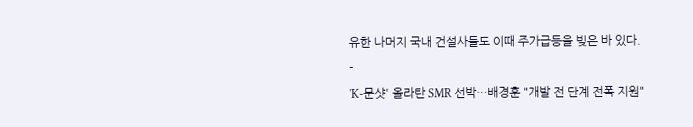유한 나머지 국내 건설사들도 이때 주가급등을 빚은 바 있다.
-
'K-문샷' 올라탄 SMR 선박…배경훈 "개발 전 단계 전폭 지원"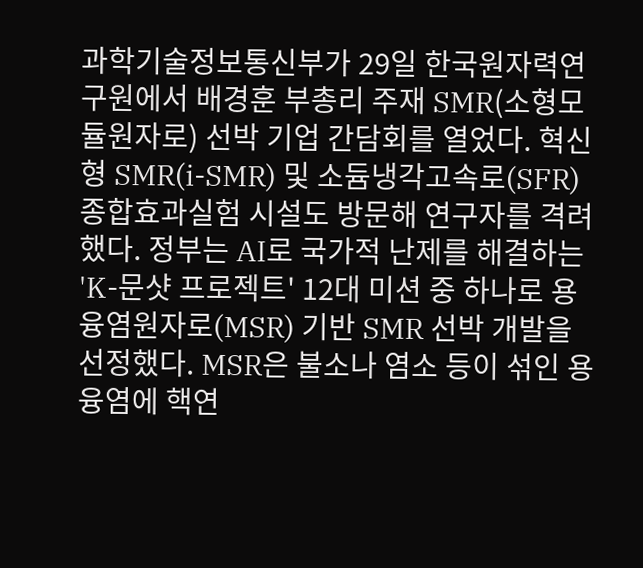과학기술정보통신부가 29일 한국원자력연구원에서 배경훈 부총리 주재 SMR(소형모듈원자로) 선박 기업 간담회를 열었다. 혁신형 SMR(i-SMR) 및 소듐냉각고속로(SFR) 종합효과실험 시설도 방문해 연구자를 격려했다. 정부는 AI로 국가적 난제를 해결하는 'K-문샷 프로젝트' 12대 미션 중 하나로 용융염원자로(MSR) 기반 SMR 선박 개발을 선정했다. MSR은 불소나 염소 등이 섞인 용융염에 핵연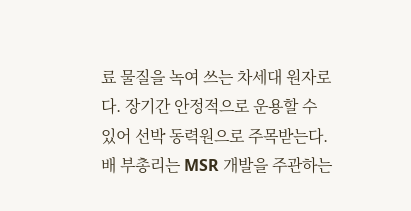료 물질을 녹여 쓰는 차세대 원자로다. 장기간 안정적으로 운용할 수 있어 선박 동력원으로 주목받는다. 배 부총리는 MSR 개발을 주관하는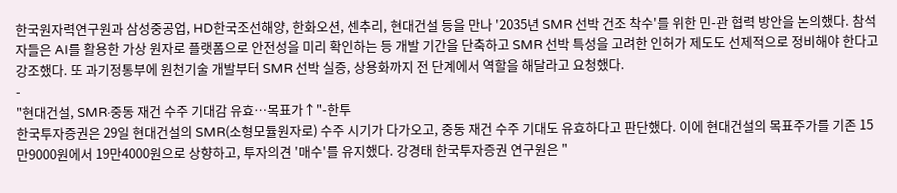한국원자력연구원과 삼성중공업, HD한국조선해양, 한화오션, 센추리, 현대건설 등을 만나 '2035년 SMR 선박 건조 착수'를 위한 민-관 협력 방안을 논의했다. 참석자들은 AI를 활용한 가상 원자로 플랫폼으로 안전성을 미리 확인하는 등 개발 기간을 단축하고 SMR 선박 특성을 고려한 인허가 제도도 선제적으로 정비해야 한다고 강조했다. 또 과기정통부에 원천기술 개발부터 SMR 선박 실증, 상용화까지 전 단계에서 역할을 해달라고 요청했다.
-
"현대건설, SMR·중동 재건 수주 기대감 유효…목표가↑"-한투
한국투자증권은 29일 현대건설의 SMR(소형모듈원자로) 수주 시기가 다가오고, 중동 재건 수주 기대도 유효하다고 판단했다. 이에 현대건설의 목표주가를 기존 15만9000원에서 19만4000원으로 상향하고, 투자의견 '매수'를 유지했다. 강경태 한국투자증권 연구원은 "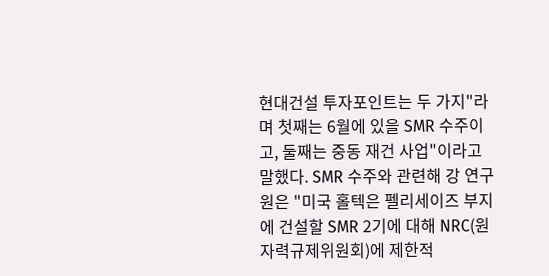현대건설 투자포인트는 두 가지"라며 첫째는 6월에 있을 SMR 수주이고, 둘째는 중동 재건 사업"이라고 말했다. SMR 수주와 관련해 강 연구원은 "미국 홀텍은 펠리세이즈 부지에 건설할 SMR 2기에 대해 NRC(원자력규제위원회)에 제한적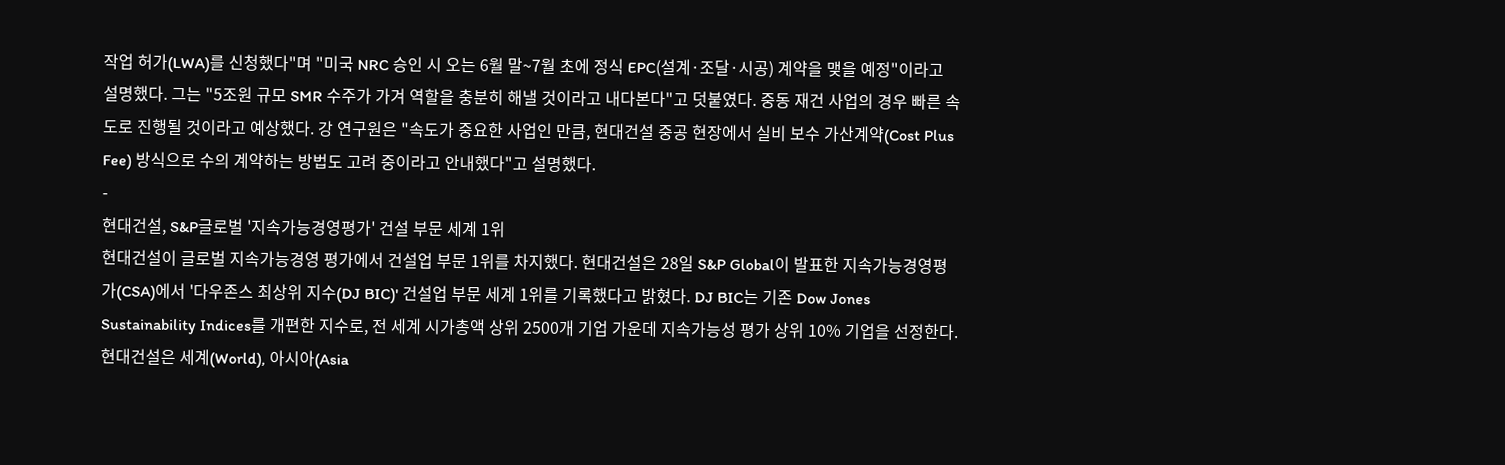작업 허가(LWA)를 신청했다"며 "미국 NRC 승인 시 오는 6월 말~7월 초에 정식 EPC(설계·조달·시공) 계약을 맺을 예정"이라고 설명했다. 그는 "5조원 규모 SMR 수주가 가겨 역할을 충분히 해낼 것이라고 내다본다"고 덧붙였다. 중동 재건 사업의 경우 빠른 속도로 진행될 것이라고 예상했다. 강 연구원은 "속도가 중요한 사업인 만큼, 현대건설 중공 현장에서 실비 보수 가산계약(Cost Plus Fee) 방식으로 수의 계약하는 방법도 고려 중이라고 안내했다"고 설명했다.
-
현대건설, S&P글로벌 '지속가능경영평가' 건설 부문 세계 1위
현대건설이 글로벌 지속가능경영 평가에서 건설업 부문 1위를 차지했다. 현대건설은 28일 S&P Global이 발표한 지속가능경영평가(CSA)에서 '다우존스 최상위 지수(DJ BIC)' 건설업 부문 세계 1위를 기록했다고 밝혔다. DJ BIC는 기존 Dow Jones Sustainability Indices를 개편한 지수로, 전 세계 시가총액 상위 2500개 기업 가운데 지속가능성 평가 상위 10% 기업을 선정한다. 현대건설은 세계(World), 아시아(Asia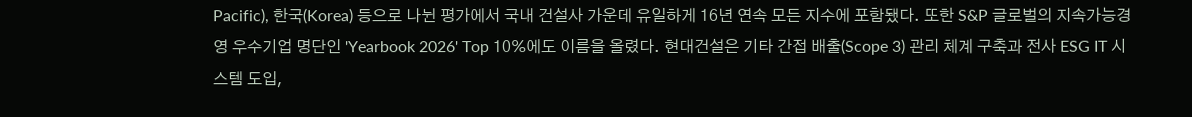Pacific), 한국(Korea) 등으로 나뉜 평가에서 국내 건설사 가운데 유일하게 16년 연속 모든 지수에 포함됐다. 또한 S&P 글로벌의 지속가능경영 우수기업 명단인 'Yearbook 2026' Top 10%에도 이름을 올렸다. 현대건설은 기타 간접 배출(Scope 3) 관리 체계 구축과 전사 ESG IT 시스템 도입,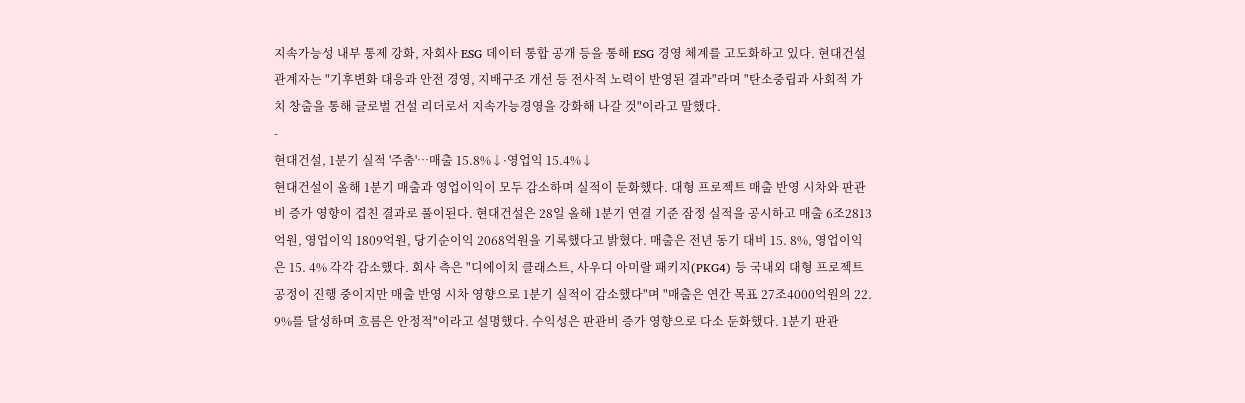지속가능성 내부 통제 강화, 자회사 ESG 데이터 통합 공개 등을 통해 ESG 경영 체계를 고도화하고 있다. 현대건설 관계자는 "기후변화 대응과 안전 경영, 지배구조 개선 등 전사적 노력이 반영된 결과"라며 "탄소중립과 사회적 가치 창출을 통해 글로벌 건설 리더로서 지속가능경영을 강화해 나갈 것"이라고 말했다.
-
현대건설, 1분기 실적 '주춤'…매출 15.8%↓·영업익 15.4%↓
현대건설이 올해 1분기 매출과 영업이익이 모두 감소하며 실적이 둔화했다. 대형 프로젝트 매출 반영 시차와 판관비 증가 영향이 겹친 결과로 풀이된다. 현대건설은 28일 올해 1분기 연결 기준 잠정 실적을 공시하고 매출 6조2813억원, 영업이익 1809억원, 당기순이익 2068억원을 기록했다고 밝혔다. 매출은 전년 동기 대비 15. 8%, 영업이익은 15. 4% 각각 감소했다. 회사 측은 "디에이치 클래스트, 사우디 아미랄 패키지(PKG4) 등 국내외 대형 프로젝트 공정이 진행 중이지만 매출 반영 시차 영향으로 1분기 실적이 감소했다"며 "매출은 연간 목표 27조4000억원의 22. 9%를 달성하며 흐름은 안정적"이라고 설명했다. 수익성은 판관비 증가 영향으로 다소 둔화했다. 1분기 판관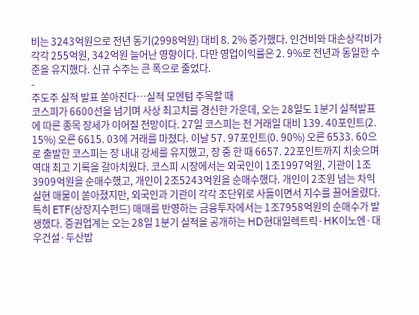비는 3243억원으로 전년 동기(2998억원) 대비 8. 2% 증가했다. 인건비와 대손상각비가 각각 255억원, 342억원 늘어난 영향이다. 다만 영업이익률은 2. 9%로 전년과 동일한 수준을 유지했다. 신규 수주는 큰 폭으로 줄었다.
-
주도주 실적 발표 쏟아진다…실적 모멘텀 주목할 때
코스피가 6600선을 넘기며 사상 최고치를 경신한 가운데, 오는 28일도 1분기 실적발표에 따른 종목 장세가 이어질 전망이다. 27일 코스피는 전 거래일 대비 139. 40포인트(2. 15%) 오른 6615. 03에 거래를 마쳤다. 이날 57. 97포인트(0. 90%) 오른 6533. 60으로 출발한 코스피는 장 내내 강세를 유지했고, 장 중 한 때 6657. 22포인트까지 치솟으며 역대 최고 기록을 갈아치웠다. 코스피 시장에서는 외국인이 1조1997억원, 기관이 1조3909억원을 순매수했고, 개인이 2조5243억원을 순매수했다. 개인이 2조원 넘는 차익실현 매물이 쏟아졌지만, 외국인과 기관이 각각 조단위로 사들이면서 지수를 끌어올렸다. 특히 ETF(상장지수펀드) 매매를 반영하는 금융투자에서는 1조7958억원의 순매수가 발생했다. 증권업계는 오는 28일 1분기 실적을 공개하는 HD현대일렉트릭·HK이노엔·대우건설·두산밥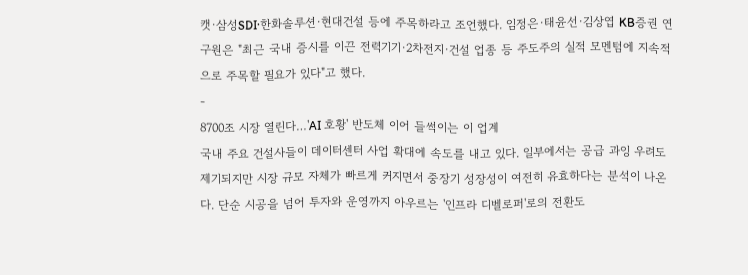캣·삼성SDI·한화솔루션·현대건설 등에 주목하라고 조언했다. 임정은·태윤선·김상엽 KB증권 연구원은 "최근 국내 증시를 이끈 전력기기·2차전지·건설 업종 등 주도주의 실적 모멘텀에 지속적으로 주목할 필요가 있다"고 했다.
-
8700조 시장 열린다…'AI 호황' 반도체 이어 들썩이는 이 업계
국내 주요 건설사들이 데이터센터 사업 확대에 속도를 내고 있다. 일부에서는 공급 과잉 우려도 제기되지만 시장 규모 자체가 빠르게 커지면서 중장기 성장성이 여전히 유효하다는 분석이 나온다. 단순 시공을 넘어 투자와 운영까지 아우르는 '인프라 디벨로퍼'로의 전환도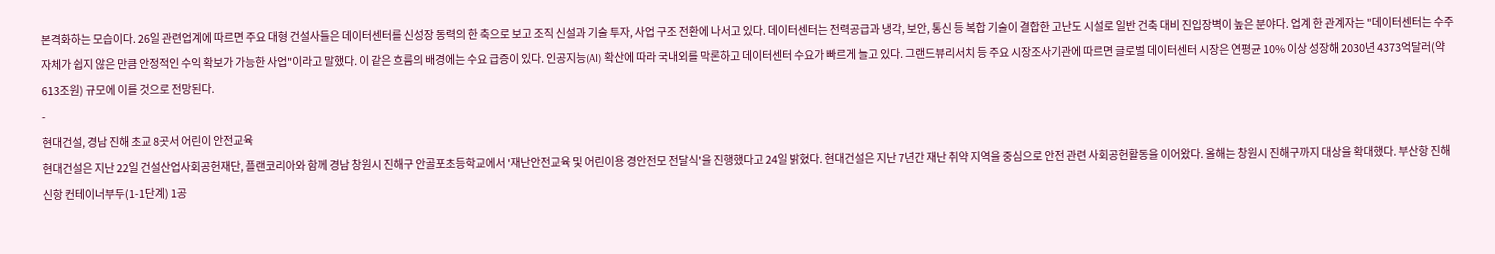본격화하는 모습이다. 26일 관련업계에 따르면 주요 대형 건설사들은 데이터센터를 신성장 동력의 한 축으로 보고 조직 신설과 기술 투자, 사업 구조 전환에 나서고 있다. 데이터센터는 전력공급과 냉각, 보안, 통신 등 복합 기술이 결합한 고난도 시설로 일반 건축 대비 진입장벽이 높은 분야다. 업계 한 관계자는 "데이터센터는 수주 자체가 쉽지 않은 만큼 안정적인 수익 확보가 가능한 사업"이라고 말했다. 이 같은 흐름의 배경에는 수요 급증이 있다. 인공지능(AI) 확산에 따라 국내외를 막론하고 데이터센터 수요가 빠르게 늘고 있다. 그랜드뷰리서치 등 주요 시장조사기관에 따르면 글로벌 데이터센터 시장은 연평균 10% 이상 성장해 2030년 4373억달러(약 613조원) 규모에 이를 것으로 전망된다.
-
현대건설, 경남 진해 초교 8곳서 어린이 안전교육
현대건설은 지난 22일 건설산업사회공헌재단, 플랜코리아와 함께 경남 창원시 진해구 안골포초등학교에서 '재난안전교육 및 어린이용 경안전모 전달식'을 진행했다고 24일 밝혔다. 현대건설은 지난 7년간 재난 취약 지역을 중심으로 안전 관련 사회공헌활동을 이어왔다. 올해는 창원시 진해구까지 대상을 확대했다. 부산항 진해신항 컨테이너부두(1-1단계) 1공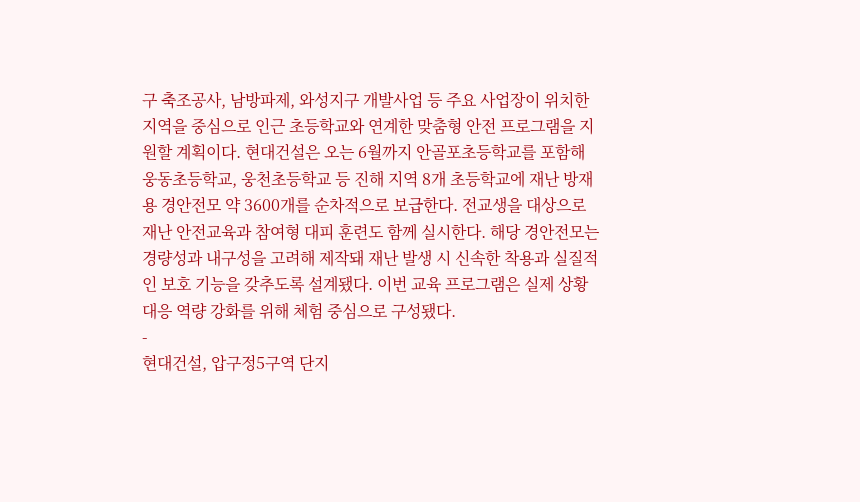구 축조공사, 남방파제, 와성지구 개발사업 등 주요 사업장이 위치한 지역을 중심으로 인근 초등학교와 연계한 맞춤형 안전 프로그램을 지원할 계획이다. 현대건설은 오는 6월까지 안골포초등학교를 포함해 웅동초등학교, 웅천초등학교 등 진해 지역 8개 초등학교에 재난 방재용 경안전모 약 3600개를 순차적으로 보급한다. 전교생을 대상으로 재난 안전교육과 참여형 대피 훈련도 함께 실시한다. 해당 경안전모는 경량성과 내구성을 고려해 제작돼 재난 발생 시 신속한 착용과 실질적인 보호 기능을 갖추도록 설계됐다. 이번 교육 프로그램은 실제 상황 대응 역량 강화를 위해 체험 중심으로 구성됐다.
-
현대건설, 압구정5구역 단지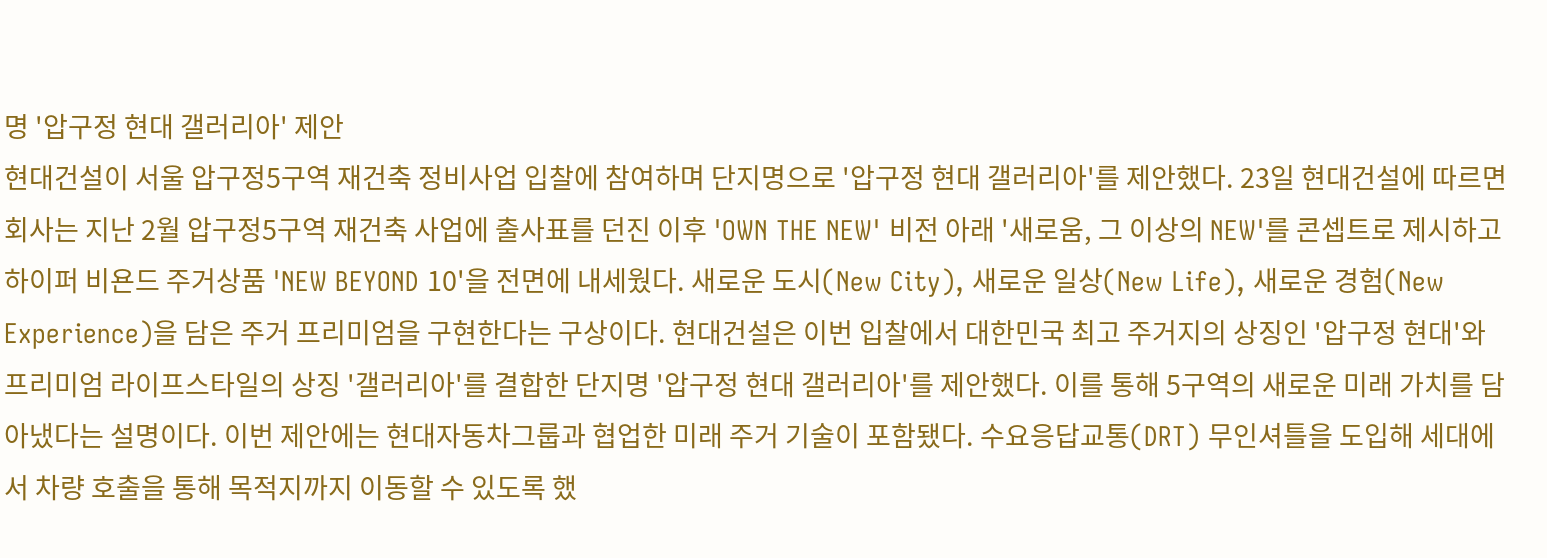명 '압구정 현대 갤러리아' 제안
현대건설이 서울 압구정5구역 재건축 정비사업 입찰에 참여하며 단지명으로 '압구정 현대 갤러리아'를 제안했다. 23일 현대건설에 따르면 회사는 지난 2월 압구정5구역 재건축 사업에 출사표를 던진 이후 'OWN THE NEW' 비전 아래 '새로움, 그 이상의 NEW'를 콘셉트로 제시하고 하이퍼 비욘드 주거상품 'NEW BEYOND 10'을 전면에 내세웠다. 새로운 도시(New City), 새로운 일상(New Life), 새로운 경험(New Experience)을 담은 주거 프리미엄을 구현한다는 구상이다. 현대건설은 이번 입찰에서 대한민국 최고 주거지의 상징인 '압구정 현대'와 프리미엄 라이프스타일의 상징 '갤러리아'를 결합한 단지명 '압구정 현대 갤러리아'를 제안했다. 이를 통해 5구역의 새로운 미래 가치를 담아냈다는 설명이다. 이번 제안에는 현대자동차그룹과 협업한 미래 주거 기술이 포함됐다. 수요응답교통(DRT) 무인셔틀을 도입해 세대에서 차량 호출을 통해 목적지까지 이동할 수 있도록 했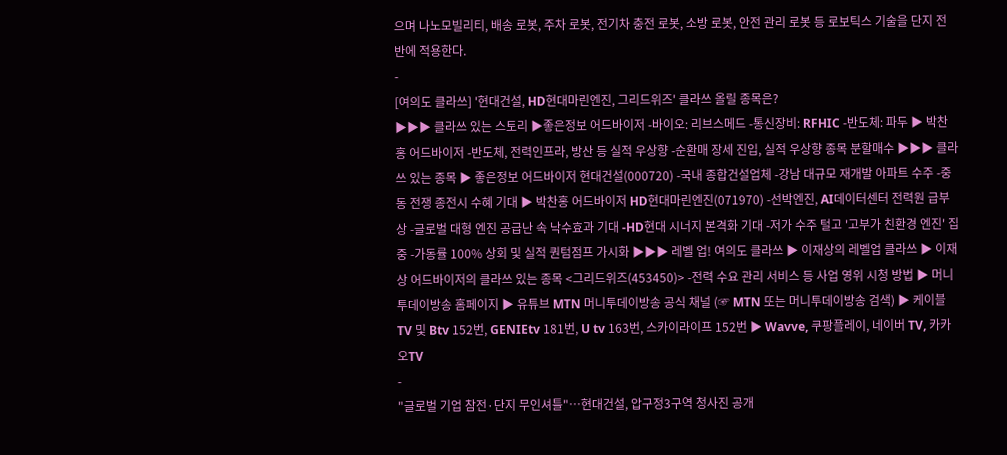으며 나노모빌리티, 배송 로봇, 주차 로봇, 전기차 충전 로봇, 소방 로봇, 안전 관리 로봇 등 로보틱스 기술을 단지 전반에 적용한다.
-
[여의도 클라쓰] '현대건설, HD현대마린엔진, 그리드위즈' 클라쓰 올릴 종목은?
▶▶▶ 클라쓰 있는 스토리 ▶좋은정보 어드바이저 -바이오: 리브스메드 -통신장비: RFHIC -반도체: 파두 ▶ 박찬홍 어드바이저 -반도체, 전력인프라, 방산 등 실적 우상향 -순환매 장세 진입, 실적 우상향 종목 분할매수 ▶▶▶ 클라쓰 있는 종목 ▶ 좋은정보 어드바이저 현대건설(000720) -국내 종합건설업체 -강남 대규모 재개발 아파트 수주 -중동 전쟁 종전시 수혜 기대 ▶ 박찬홍 어드바이저 HD현대마린엔진(071970) -선박엔진, AI데이터센터 전력원 급부상 -글로벌 대형 엔진 공급난 속 낙수효과 기대 -HD현대 시너지 본격화 기대 -저가 수주 털고 '고부가 친환경 엔진' 집중 -가동률 100% 상회 및 실적 퀀텀점프 가시화 ▶▶▶ 레벨 업! 여의도 클라쓰 ▶ 이재상의 레벨업 클라쓰 ▶ 이재상 어드바이저의 클라쓰 있는 종목 <그리드위즈(453450)> -전력 수요 관리 서비스 등 사업 영위 시청 방법 ▶ 머니투데이방송 홈페이지 ▶ 유튜브 MTN 머니투데이방송 공식 채널 (☞ MTN 또는 머니투데이방송 검색) ▶ 케이블TV 및 Btv 152번, GENIEtv 181번, U tv 163번, 스카이라이프 152번 ▶ Wavve, 쿠팡플레이, 네이버 TV, 카카오TV
-
"글로벌 기업 참전·단지 무인셔틀"…현대건설, 압구정3구역 청사진 공개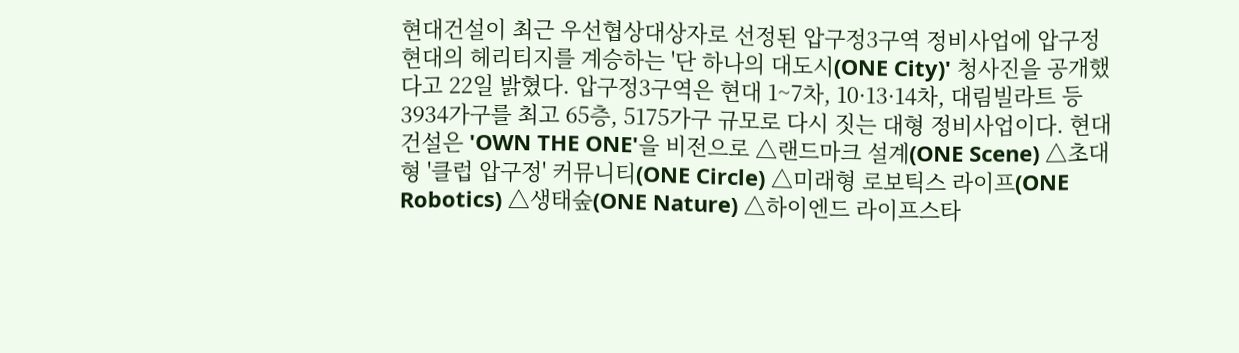현대건설이 최근 우선협상대상자로 선정된 압구정3구역 정비사업에 압구정 현대의 헤리티지를 계승하는 '단 하나의 대도시(ONE City)' 청사진을 공개했다고 22일 밝혔다. 압구정3구역은 현대 1~7차, 10·13·14차, 대림빌라트 등 3934가구를 최고 65층, 5175가구 규모로 다시 짓는 대형 정비사업이다. 현대건설은 'OWN THE ONE'을 비전으로 △랜드마크 설계(ONE Scene) △초대형 '클럽 압구정' 커뮤니티(ONE Circle) △미래형 로보틱스 라이프(ONE Robotics) △생태숲(ONE Nature) △하이엔드 라이프스타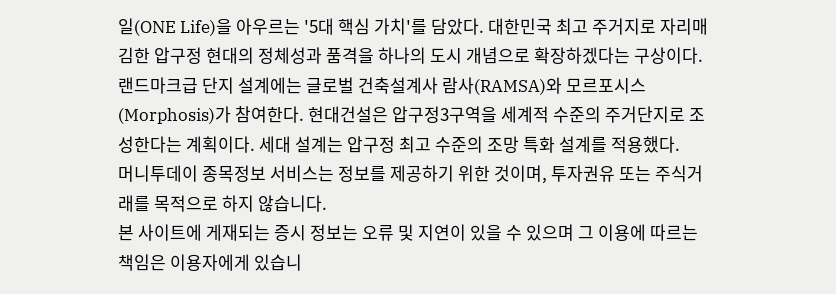일(ONE Life)을 아우르는 '5대 핵심 가치'를 담았다. 대한민국 최고 주거지로 자리매김한 압구정 현대의 정체성과 품격을 하나의 도시 개념으로 확장하겠다는 구상이다. 랜드마크급 단지 설계에는 글로벌 건축설계사 람사(RAMSA)와 모르포시스(Morphosis)가 참여한다. 현대건설은 압구정3구역을 세계적 수준의 주거단지로 조성한다는 계획이다. 세대 설계는 압구정 최고 수준의 조망 특화 설계를 적용했다.
머니투데이 종목정보 서비스는 정보를 제공하기 위한 것이며, 투자권유 또는 주식거래를 목적으로 하지 않습니다.
본 사이트에 게재되는 증시 정보는 오류 및 지연이 있을 수 있으며 그 이용에 따르는 책임은 이용자에게 있습니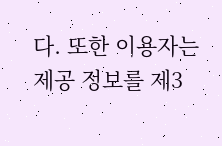다. 또한 이용자는 제공 정보를 제3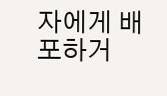자에게 배포하거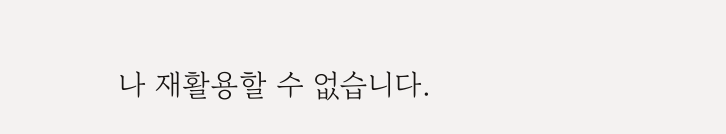나 재활용할 수 없습니다.